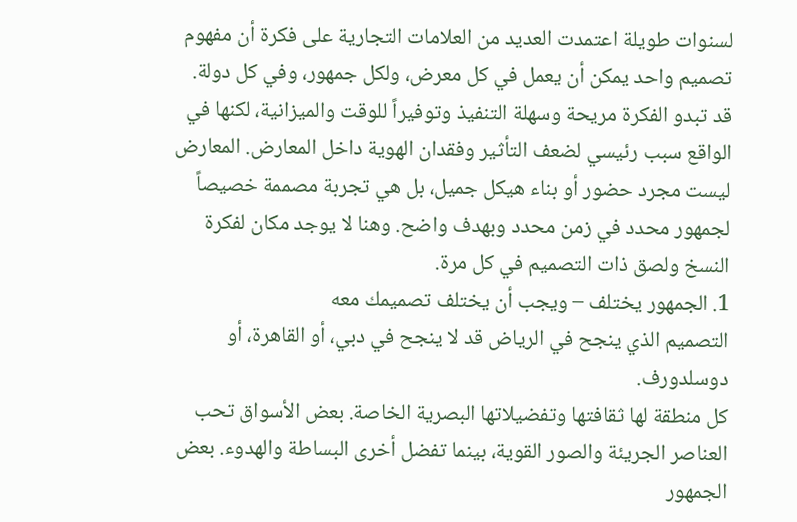لسنوات طويلة اعتمدت العديد من العلامات التجارية على فكرة أن مفهوم تصميم واحد يمكن أن يعمل في كل معرض، ولكل جمهور، وفي كل دولة.
قد تبدو الفكرة مريحة وسهلة التنفيذ وتوفيراً للوقت والميزانية، لكنها في الواقع سبب رئيسي لضعف التأثير وفقدان الهوية داخل المعارض. المعارض ليست مجرد حضور أو بناء هيكل جميل، بل هي تجربة مصممة خصيصاً لجمهور محدد في زمن محدد وبهدف واضح. وهنا لا يوجد مكان لفكرة النسخ ولصق ذات التصميم في كل مرة.
1. الجمهور يختلف – ويجب أن يختلف تصميمك معه
التصميم الذي ينجح في الرياض قد لا ينجح في دبي، أو القاهرة، أو دوسلدورف.
كل منطقة لها ثقافتها وتفضيلاتها البصرية الخاصة. بعض الأسواق تحب العناصر الجريئة والصور القوية، بينما تفضل أخرى البساطة والهدوء. بعض الجمهور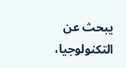يبحث عن التكنولوجيا،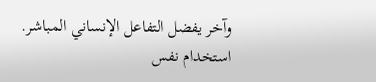وآخر يفضل التفاعل الإنساني المباشر.
استخدام نفس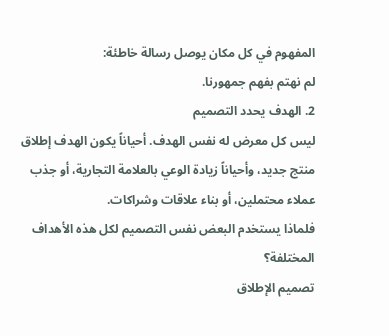المفهوم في كل مكان يوصل رسالة خاطئة:
لم نهتم بفهم جمهورنا.
2. الهدف يحدد التصميم
ليس كل معرض له نفس الهدف. أحياناً يكون الهدف إطلاق منتج جديد، وأحياناً زيادة الوعي بالعلامة التجارية، أو جذب عملاء محتملين، أو بناء علاقات وشراكات.
فلماذا يستخدم البعض نفس التصميم لكل هذه الأهداف المختلفة؟
تصميم الإطلاق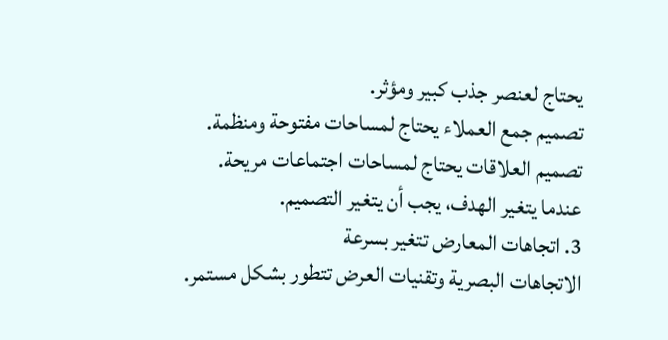يحتاج لعنصر جذب كبير ومؤثر.
تصميم جمع العملاء يحتاج لمساحات مفتوحة ومنظمة.
تصميم العلاقات يحتاج لمساحات اجتماعات مريحة.
عندما يتغير الهدف، يجب أن يتغير التصميم.
3. اتجاهات المعارض تتغير بسرعة
الاتجاهات البصرية وتقنيات العرض تتطور بشكل مستمر.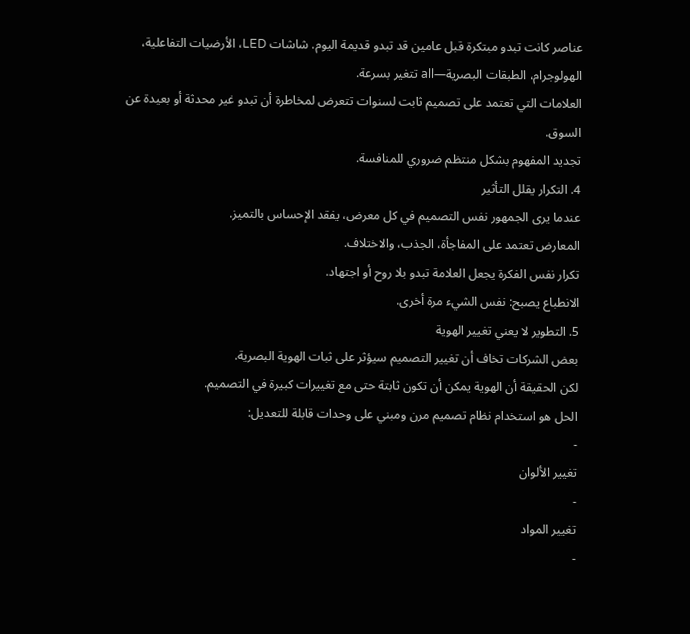عناصر كانت تبدو مبتكرة قبل عامين قد تبدو قديمة اليوم. شاشات LED، الأرضيات التفاعلية، الهولوجرام، الطبقات البصرية—all تتغير بسرعة.
العلامات التي تعتمد على تصميم ثابت لسنوات تتعرض لمخاطرة أن تبدو غير محدثة أو بعيدة عن السوق.
تجديد المفهوم بشكل منتظم ضروري للمنافسة.
4. التكرار يقلل التأثير
عندما يرى الجمهور نفس التصميم في كل معرض، يفقد الإحساس بالتميز.
المعارض تعتمد على المفاجأة، الجذب، والاختلاف.
تكرار نفس الفكرة يجعل العلامة تبدو بلا روح أو اجتهاد.
الانطباع يصبح: نفس الشيء مرة أخرى.
5. التطوير لا يعني تغيير الهوية
بعض الشركات تخاف أن تغيير التصميم سيؤثر على ثبات الهوية البصرية.
لكن الحقيقة أن الهوية يمكن أن تكون ثابتة حتى مع تغييرات كبيرة في التصميم.
الحل هو استخدام نظام تصميم مرن ومبني على وحدات قابلة للتعديل:
-
تغيير الألوان
-
تغيير المواد
-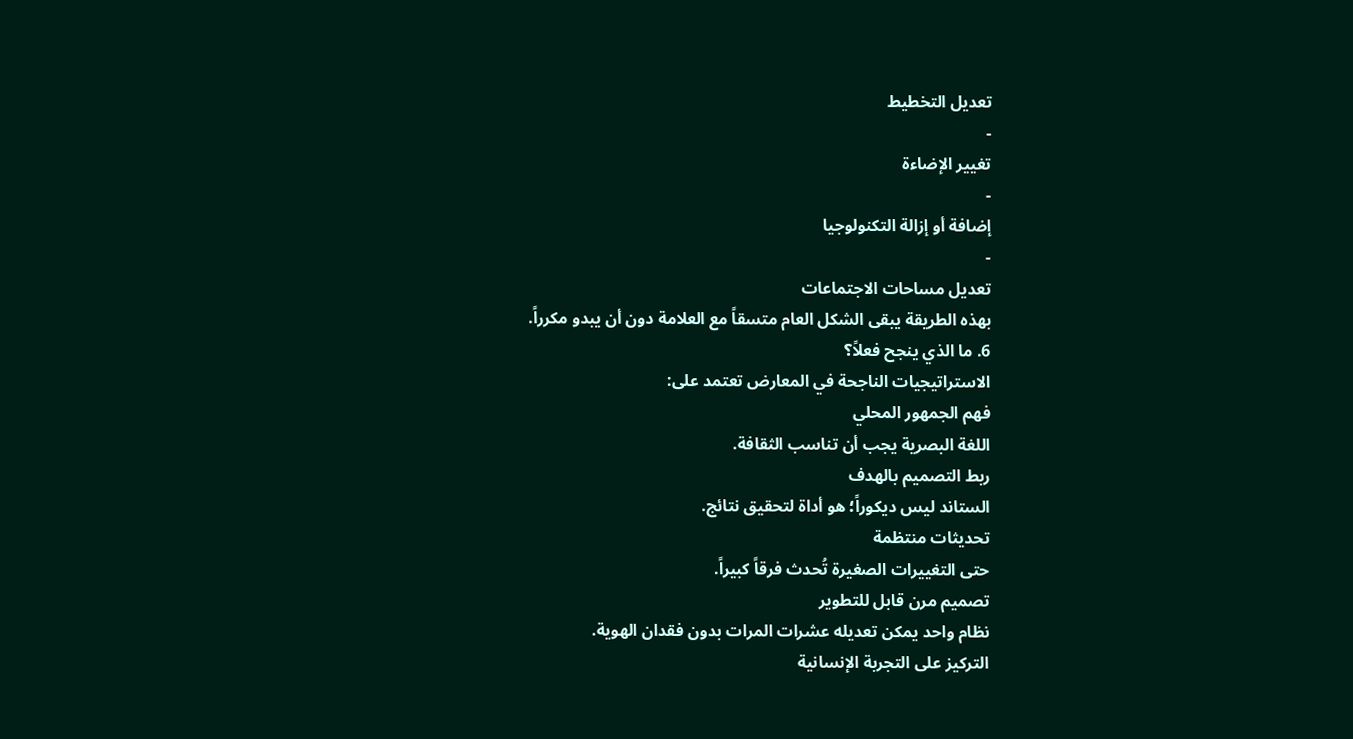تعديل التخطيط
-
تغيير الإضاءة
-
إضافة أو إزالة التكنولوجيا
-
تعديل مساحات الاجتماعات
بهذه الطريقة يبقى الشكل العام متسقاً مع العلامة دون أن يبدو مكرراً.
6. ما الذي ينجح فعلاً؟
الاستراتيجيات الناجحة في المعارض تعتمد على:
فهم الجمهور المحلي
اللغة البصرية يجب أن تناسب الثقافة.
ربط التصميم بالهدف
الستاند ليس ديكوراً؛ هو أداة لتحقيق نتائج.
تحديثات منتظمة
حتى التغييرات الصغيرة تُحدث فرقاً كبيراً.
تصميم مرن قابل للتطوير
نظام واحد يمكن تعديله عشرات المرات بدون فقدان الهوية.
التركيز على التجربة الإنسانية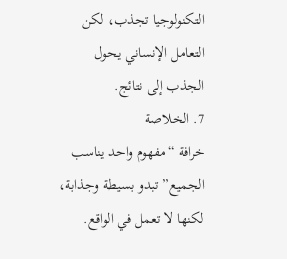التكنولوجيا تجذب، لكن التعامل الإنساني يحول الجذب إلى نتائج.
7. الخلاصة
خرافة “مفهوم واحد يناسب الجميع” تبدو بسيطة وجذابة، لكنها لا تعمل في الواقع.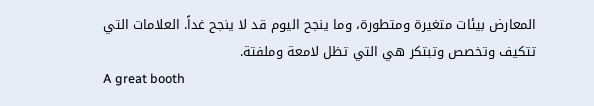المعارض بيئات متغيرة ومتطورة، وما ينجح اليوم قد لا ينجح غداً. العلامات التي تتكيف وتخصص وتبتكر هي التي تظل لامعة وملفتة.
A great booth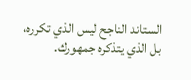الستاند الناجح ليس الذي تكرره،
بل الذي يتذكره جمهورك.